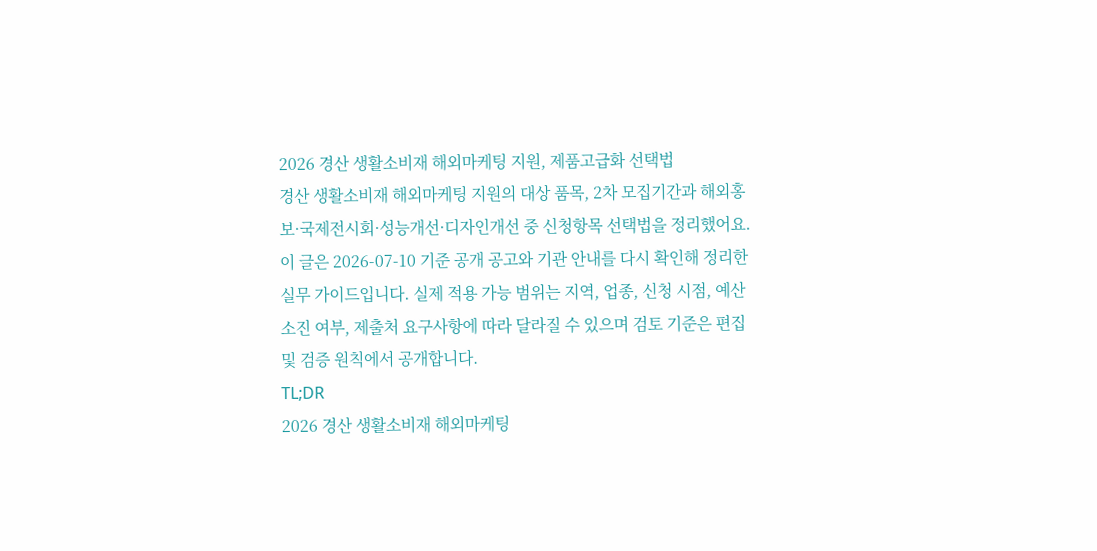2026 경산 생활소비재 해외마케팅 지원, 제품고급화 선택법
경산 생활소비재 해외마케팅 지원의 대상 품목, 2차 모집기간과 해외홍보·국제전시회·성능개선·디자인개선 중 신청항목 선택법을 정리했어요.
이 글은 2026-07-10 기준 공개 공고와 기관 안내를 다시 확인해 정리한 실무 가이드입니다. 실제 적용 가능 범위는 지역, 업종, 신청 시점, 예산 소진 여부, 제출처 요구사항에 따라 달라질 수 있으며 검토 기준은 편집 및 검증 원칙에서 공개합니다.
TL;DR
2026 경산 생활소비재 해외마케팅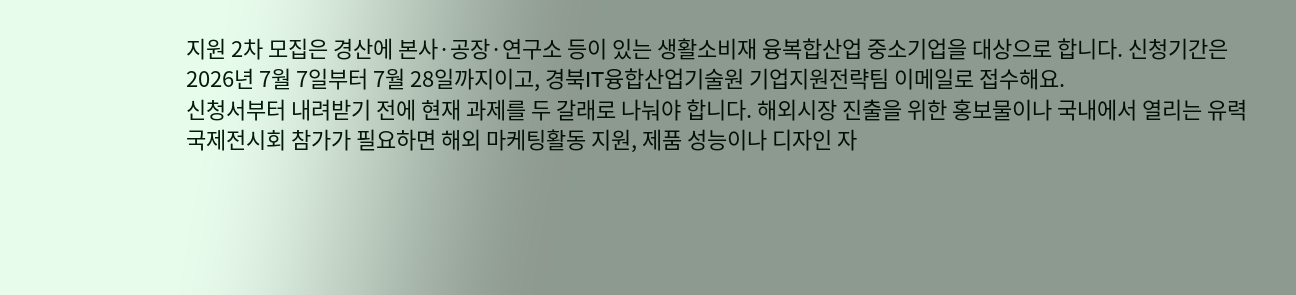지원 2차 모집은 경산에 본사·공장·연구소 등이 있는 생활소비재 융복합산업 중소기업을 대상으로 합니다. 신청기간은 2026년 7월 7일부터 7월 28일까지이고, 경북IT융합산업기술원 기업지원전략팀 이메일로 접수해요.
신청서부터 내려받기 전에 현재 과제를 두 갈래로 나눠야 합니다. 해외시장 진출을 위한 홍보물이나 국내에서 열리는 유력 국제전시회 참가가 필요하면 해외 마케팅활동 지원, 제품 성능이나 디자인 자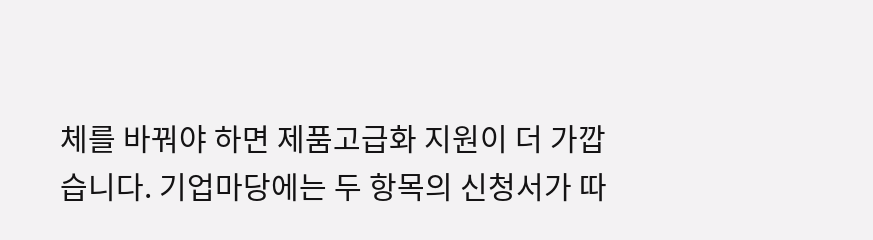체를 바꿔야 하면 제품고급화 지원이 더 가깝습니다. 기업마당에는 두 항목의 신청서가 따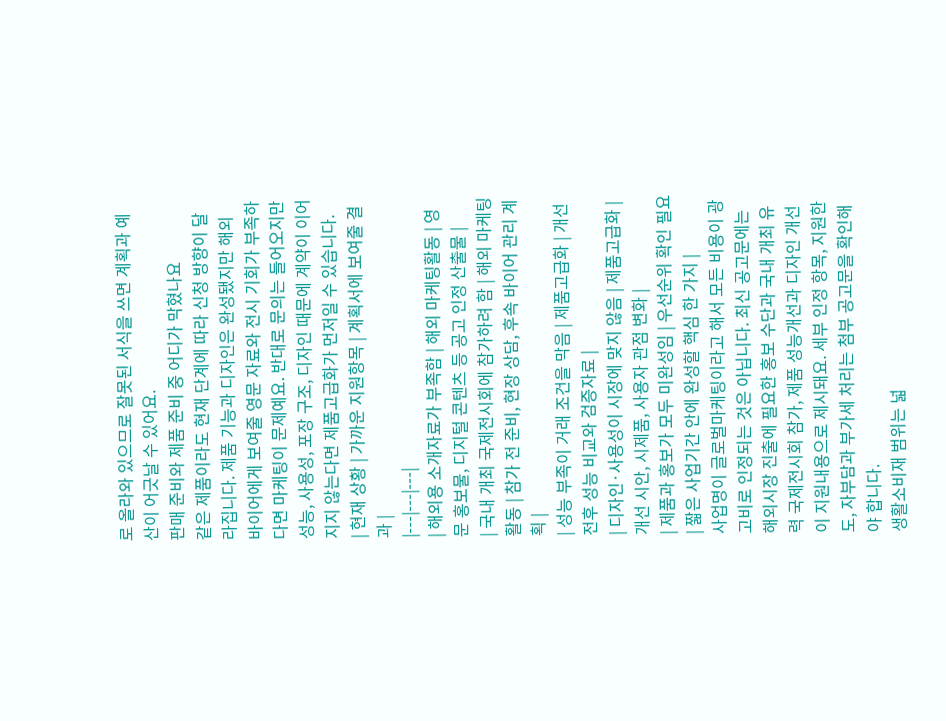로 올라와 있으므로 잘못된 서식을 쓰면 계획과 예산이 어긋날 수 있어요.
판매 준비와 제품 준비 중 어디가 막혔나요
같은 제품이라도 현재 단계에 따라 신청 방향이 달라집니다. 제품 기능과 디자인은 완성됐지만 해외 바이어에게 보여줄 영문 자료와 전시 기회가 부족하다면 마케팅이 문제예요. 반대로 문의는 들어오지만 성능, 사용성, 포장 구조, 디자인 때문에 계약이 이어지지 않는다면 제품고급화가 먼저일 수 있습니다.
| 현재 상황 | 가까운 지원항목 | 계획서에 보여줄 결과 |
|---|---|---|
| 해외용 소개자료가 부족함 | 해외 마케팅활동 | 영문 홍보물, 디지털 콘텐츠 등 공고 인정 산출물 |
| 국내 개최 국제전시회에 참가하려 함 | 해외 마케팅활동 | 참가 전 준비, 현장 상담, 후속 바이어 관리 계획 |
| 성능 부족이 거래 조건을 막음 | 제품고급화 | 개선 전후 성능 비교와 검증자료 |
| 디자인·사용성이 시장에 맞지 않음 | 제품고급화 | 개선 시안, 시제품, 사용자 관점 변화 |
| 제품과 홍보가 모두 미완성임 | 우선순위 확인 필요 | 짧은 사업기간 안에 완성할 핵심 한 가지 |
사업명이 글로벌마케팅이라고 해서 모든 비용이 광고비로 인정되는 것은 아닙니다. 최신 공고문에는 해외시장 진출에 필요한 홍보 수단과 국내 개최 유력 국제전시회 참가, 제품 성능개선과 디자인 개선이 지원내용으로 제시돼요. 세부 인정 항목, 지원한도, 자부담과 부가세 처리는 첨부 공고문을 확인해야 합니다.
생활소비재 범위는 넓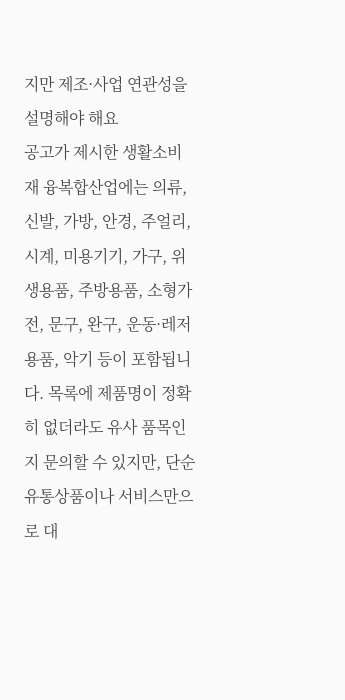지만 제조·사업 연관성을 설명해야 해요
공고가 제시한 생활소비재 융복합산업에는 의류, 신발, 가방, 안경, 주얼리, 시계, 미용기기, 가구, 위생용품, 주방용품, 소형가전, 문구, 완구, 운동·레저용품, 악기 등이 포함됩니다. 목록에 제품명이 정확히 없더라도 유사 품목인지 문의할 수 있지만, 단순 유통상품이나 서비스만으로 대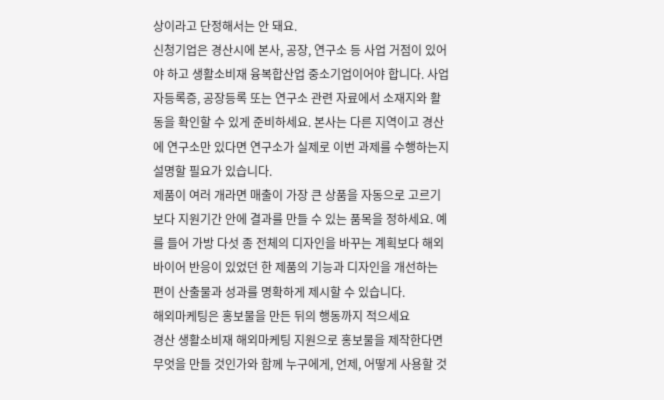상이라고 단정해서는 안 돼요.
신청기업은 경산시에 본사, 공장, 연구소 등 사업 거점이 있어야 하고 생활소비재 융복합산업 중소기업이어야 합니다. 사업자등록증, 공장등록 또는 연구소 관련 자료에서 소재지와 활동을 확인할 수 있게 준비하세요. 본사는 다른 지역이고 경산에 연구소만 있다면 연구소가 실제로 이번 과제를 수행하는지 설명할 필요가 있습니다.
제품이 여러 개라면 매출이 가장 큰 상품을 자동으로 고르기보다 지원기간 안에 결과를 만들 수 있는 품목을 정하세요. 예를 들어 가방 다섯 종 전체의 디자인을 바꾸는 계획보다 해외 바이어 반응이 있었던 한 제품의 기능과 디자인을 개선하는 편이 산출물과 성과를 명확하게 제시할 수 있습니다.
해외마케팅은 홍보물을 만든 뒤의 행동까지 적으세요
경산 생활소비재 해외마케팅 지원으로 홍보물을 제작한다면 무엇을 만들 것인가와 함께 누구에게, 언제, 어떻게 사용할 것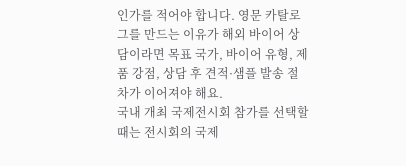인가를 적어야 합니다. 영문 카탈로그를 만드는 이유가 해외 바이어 상담이라면 목표 국가, 바이어 유형, 제품 강점, 상담 후 견적·샘플 발송 절차가 이어져야 해요.
국내 개최 국제전시회 참가를 선택할 때는 전시회의 국제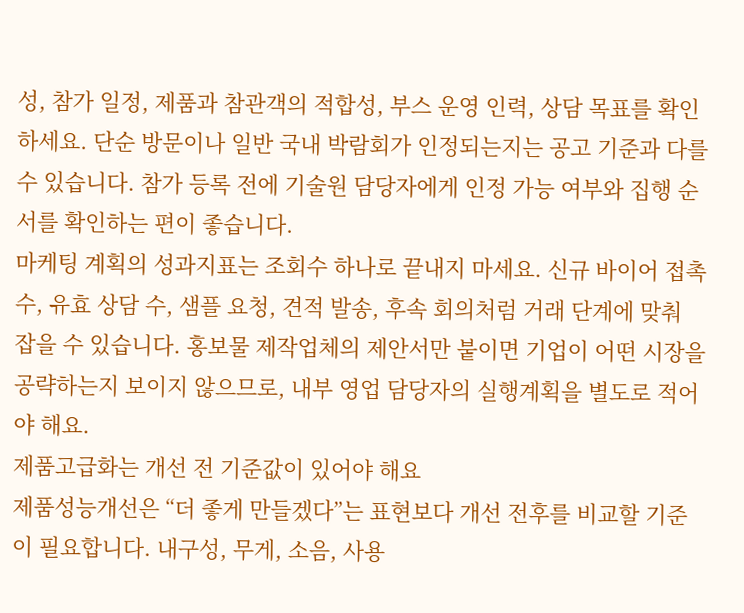성, 참가 일정, 제품과 참관객의 적합성, 부스 운영 인력, 상담 목표를 확인하세요. 단순 방문이나 일반 국내 박람회가 인정되는지는 공고 기준과 다를 수 있습니다. 참가 등록 전에 기술원 담당자에게 인정 가능 여부와 집행 순서를 확인하는 편이 좋습니다.
마케팅 계획의 성과지표는 조회수 하나로 끝내지 마세요. 신규 바이어 접촉 수, 유효 상담 수, 샘플 요청, 견적 발송, 후속 회의처럼 거래 단계에 맞춰 잡을 수 있습니다. 홍보물 제작업체의 제안서만 붙이면 기업이 어떤 시장을 공략하는지 보이지 않으므로, 내부 영업 담당자의 실행계획을 별도로 적어야 해요.
제품고급화는 개선 전 기준값이 있어야 해요
제품성능개선은 “더 좋게 만들겠다”는 표현보다 개선 전후를 비교할 기준이 필요합니다. 내구성, 무게, 소음, 사용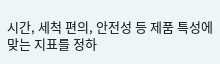시간, 세척 편의, 안전성 등 제품 특성에 맞는 지표를 정하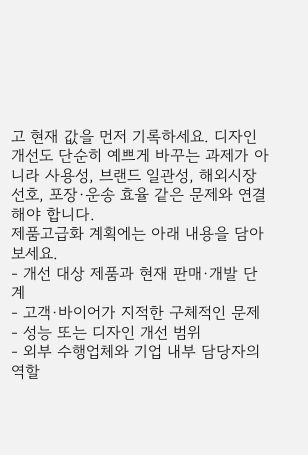고 현재 값을 먼저 기록하세요. 디자인 개선도 단순히 예쁘게 바꾸는 과제가 아니라 사용성, 브랜드 일관성, 해외시장 선호, 포장·운송 효율 같은 문제와 연결해야 합니다.
제품고급화 계획에는 아래 내용을 담아보세요.
- 개선 대상 제품과 현재 판매·개발 단계
- 고객·바이어가 지적한 구체적인 문제
- 성능 또는 디자인 개선 범위
- 외부 수행업체와 기업 내부 담당자의 역할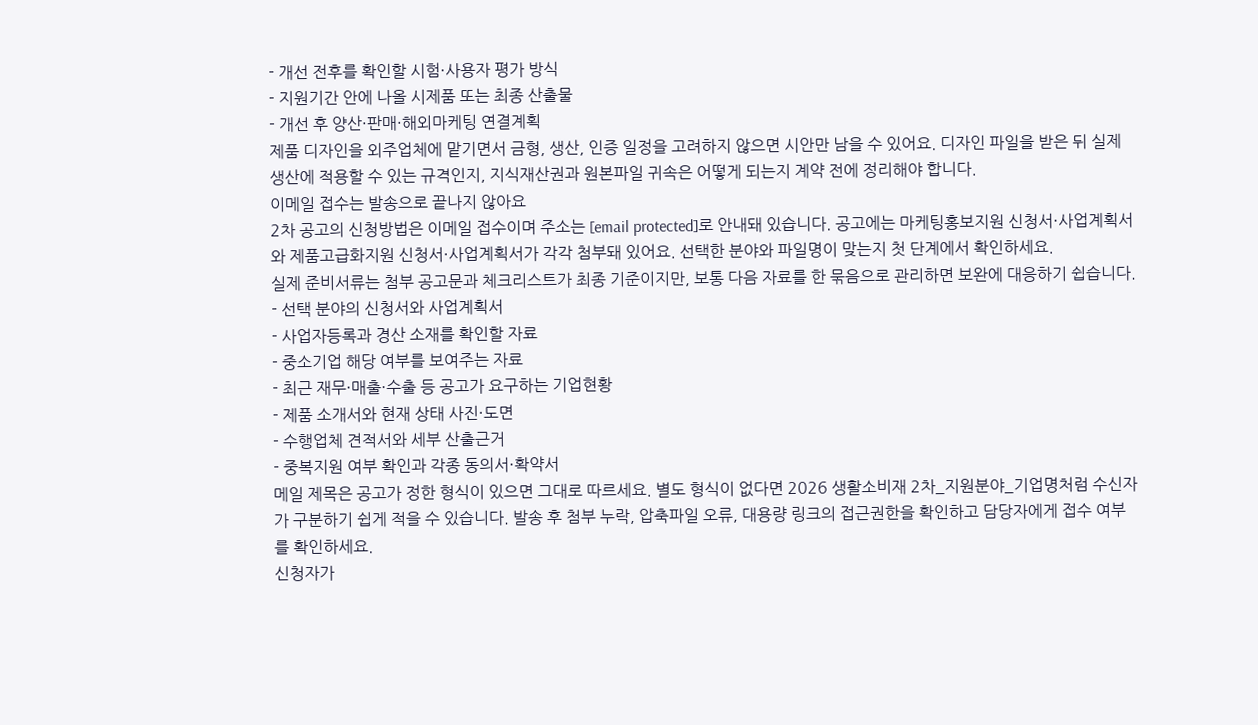- 개선 전후를 확인할 시험·사용자 평가 방식
- 지원기간 안에 나올 시제품 또는 최종 산출물
- 개선 후 양산·판매·해외마케팅 연결계획
제품 디자인을 외주업체에 맡기면서 금형, 생산, 인증 일정을 고려하지 않으면 시안만 남을 수 있어요. 디자인 파일을 받은 뒤 실제 생산에 적용할 수 있는 규격인지, 지식재산권과 원본파일 귀속은 어떻게 되는지 계약 전에 정리해야 합니다.
이메일 접수는 발송으로 끝나지 않아요
2차 공고의 신청방법은 이메일 접수이며 주소는 [email protected]로 안내돼 있습니다. 공고에는 마케팅홍보지원 신청서·사업계획서와 제품고급화지원 신청서·사업계획서가 각각 첨부돼 있어요. 선택한 분야와 파일명이 맞는지 첫 단계에서 확인하세요.
실제 준비서류는 첨부 공고문과 체크리스트가 최종 기준이지만, 보통 다음 자료를 한 묶음으로 관리하면 보완에 대응하기 쉽습니다.
- 선택 분야의 신청서와 사업계획서
- 사업자등록과 경산 소재를 확인할 자료
- 중소기업 해당 여부를 보여주는 자료
- 최근 재무·매출·수출 등 공고가 요구하는 기업현황
- 제품 소개서와 현재 상태 사진·도면
- 수행업체 견적서와 세부 산출근거
- 중복지원 여부 확인과 각종 동의서·확약서
메일 제목은 공고가 정한 형식이 있으면 그대로 따르세요. 별도 형식이 없다면 2026 생활소비재 2차_지원분야_기업명처럼 수신자가 구분하기 쉽게 적을 수 있습니다. 발송 후 첨부 누락, 압축파일 오류, 대용량 링크의 접근권한을 확인하고 담당자에게 접수 여부를 확인하세요.
신청자가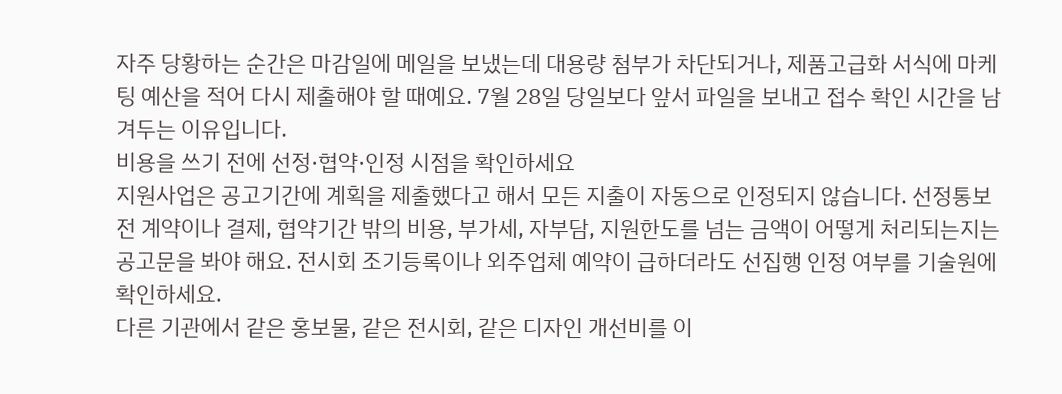자주 당황하는 순간은 마감일에 메일을 보냈는데 대용량 첨부가 차단되거나, 제품고급화 서식에 마케팅 예산을 적어 다시 제출해야 할 때예요. 7월 28일 당일보다 앞서 파일을 보내고 접수 확인 시간을 남겨두는 이유입니다.
비용을 쓰기 전에 선정·협약·인정 시점을 확인하세요
지원사업은 공고기간에 계획을 제출했다고 해서 모든 지출이 자동으로 인정되지 않습니다. 선정통보 전 계약이나 결제, 협약기간 밖의 비용, 부가세, 자부담, 지원한도를 넘는 금액이 어떻게 처리되는지는 공고문을 봐야 해요. 전시회 조기등록이나 외주업체 예약이 급하더라도 선집행 인정 여부를 기술원에 확인하세요.
다른 기관에서 같은 홍보물, 같은 전시회, 같은 디자인 개선비를 이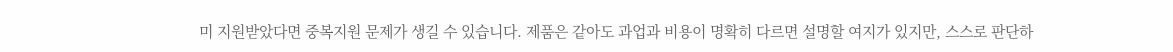미 지원받았다면 중복지원 문제가 생길 수 있습니다. 제품은 같아도 과업과 비용이 명확히 다르면 설명할 여지가 있지만, 스스로 판단하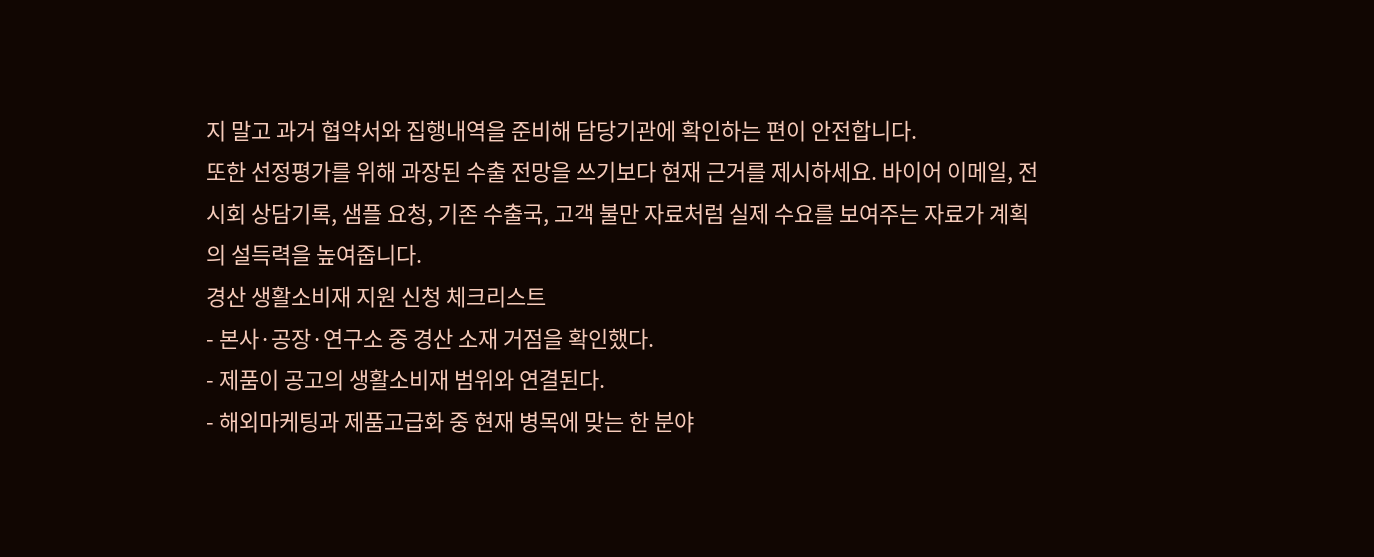지 말고 과거 협약서와 집행내역을 준비해 담당기관에 확인하는 편이 안전합니다.
또한 선정평가를 위해 과장된 수출 전망을 쓰기보다 현재 근거를 제시하세요. 바이어 이메일, 전시회 상담기록, 샘플 요청, 기존 수출국, 고객 불만 자료처럼 실제 수요를 보여주는 자료가 계획의 설득력을 높여줍니다.
경산 생활소비재 지원 신청 체크리스트
- 본사·공장·연구소 중 경산 소재 거점을 확인했다.
- 제품이 공고의 생활소비재 범위와 연결된다.
- 해외마케팅과 제품고급화 중 현재 병목에 맞는 한 분야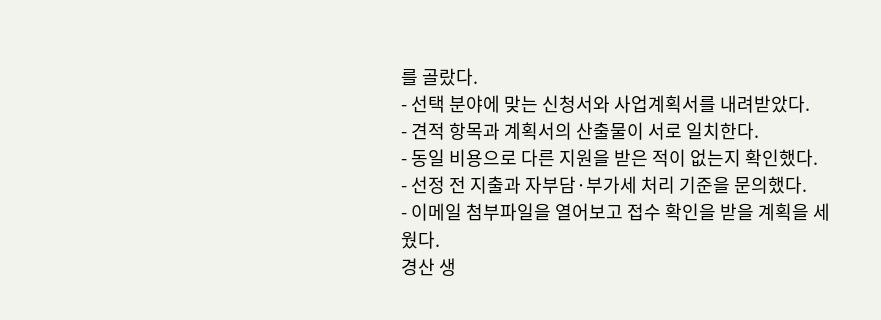를 골랐다.
- 선택 분야에 맞는 신청서와 사업계획서를 내려받았다.
- 견적 항목과 계획서의 산출물이 서로 일치한다.
- 동일 비용으로 다른 지원을 받은 적이 없는지 확인했다.
- 선정 전 지출과 자부담·부가세 처리 기준을 문의했다.
- 이메일 첨부파일을 열어보고 접수 확인을 받을 계획을 세웠다.
경산 생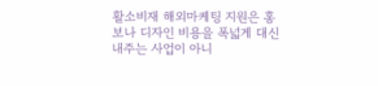활소비재 해외마케팅 지원은 홍보나 디자인 비용을 폭넓게 대신 내주는 사업이 아니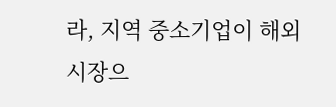라, 지역 중소기업이 해외시장으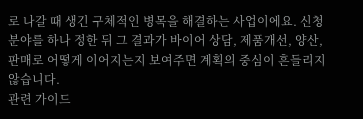로 나갈 때 생긴 구체적인 병목을 해결하는 사업이에요. 신청 분야를 하나 정한 뒤 그 결과가 바이어 상담, 제품개선, 양산, 판매로 어떻게 이어지는지 보여주면 계획의 중심이 흔들리지 않습니다.
관련 가이드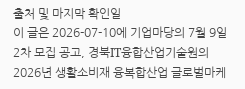출처 및 마지막 확인일
이 글은 2026-07-10에 기업마당의 7월 9일 2차 모집 공고, 경북IT융합산업기술원의 2026년 생활소비재 융복합산업 글로벌마케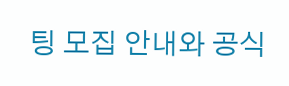팅 모집 안내와 공식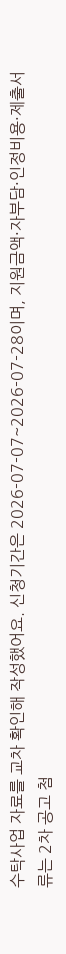수탁사업 자료를 교차 확인해 작성했어요. 신청기간은 2026-07-07~2026-07-28이며, 지원금액·자부담·인정비용·제출서류는 2차 공고 첨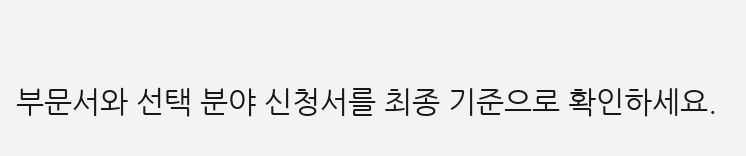부문서와 선택 분야 신청서를 최종 기준으로 확인하세요.